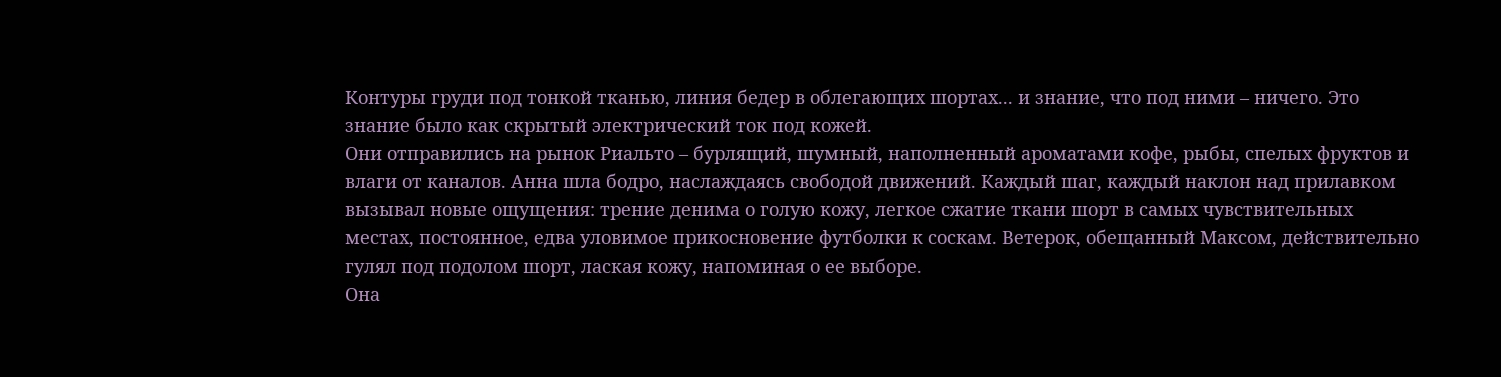Контуры груди под тонкой тканью, линия бедер в облегающих шортах... и знание, что под ними – ничего. Это знание было как скрытый электрический ток под кожей.
Они отправились на рынок Риальто – бурлящий, шумный, наполненный ароматами кофе, рыбы, спелых фруктов и влаги от каналов. Анна шла бодро, наслаждаясь свободой движений. Каждый шаг, каждый наклон над прилавком вызывал новые ощущения: трение денима о голую кожу, легкое сжатие ткани шорт в самых чувствительных местах, постоянное, едва уловимое прикосновение футболки к соскам. Ветерок, обещанный Максом, действительно гулял под подолом шорт, лаская кожу, напоминая о ее выборе.
Она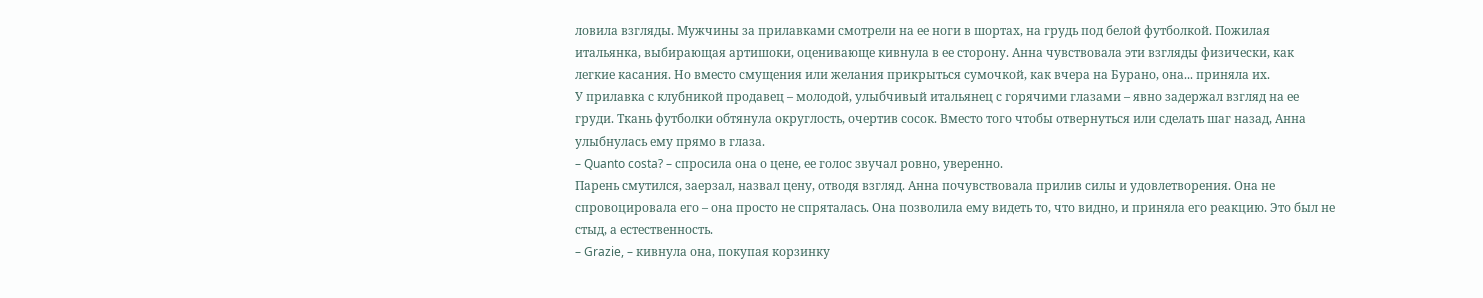ловила взгляды. Мужчины за прилавками смотрели на ее ноги в шортах, на грудь под белой футболкой. Пожилая итальянка, выбирающая артишоки, оценивающе кивнула в ее сторону. Анна чувствовала эти взгляды физически, как легкие касания. Но вместо смущения или желания прикрыться сумочкой, как вчера на Бурано, она... приняла их.
У прилавка с клубникой продавец – молодой, улыбчивый итальянец с горячими глазами – явно задержал взгляд на ее груди. Ткань футболки обтянула округлость, очертив сосок. Вместо того чтобы отвернуться или сделать шаг назад, Анна улыбнулась ему прямо в глаза.
– Quanto costa? – спросила она о цене, ее голос звучал ровно, уверенно.
Парень смутился, заерзал, назвал цену, отводя взгляд. Анна почувствовала прилив силы и удовлетворения. Она не спровоцировала его – она просто не спряталась. Она позволила ему видеть то, что видно, и приняла его реакцию. Это был не стыд, а естественность.
– Grazie, – кивнула она, покупая корзинку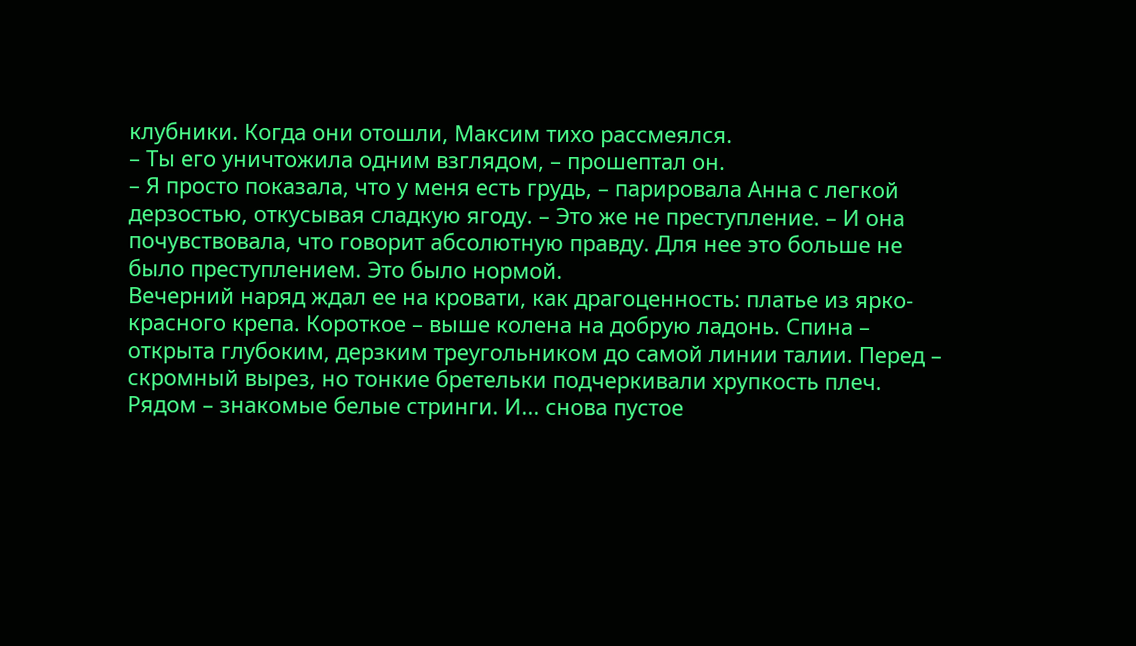клубники. Когда они отошли, Максим тихо рассмеялся.
– Ты его уничтожила одним взглядом, – прошептал он.
– Я просто показала, что у меня есть грудь, – парировала Анна с легкой дерзостью, откусывая сладкую ягоду. – Это же не преступление. – И она почувствовала, что говорит абсолютную правду. Для нее это больше не было преступлением. Это было нормой.
Вечерний наряд ждал ее на кровати, как драгоценность: платье из ярко-красного крепа. Короткое – выше колена на добрую ладонь. Спина – открыта глубоким, дерзким треугольником до самой линии талии. Перед – скромный вырез, но тонкие бретельки подчеркивали хрупкость плеч. Рядом – знакомые белые стринги. И... снова пустое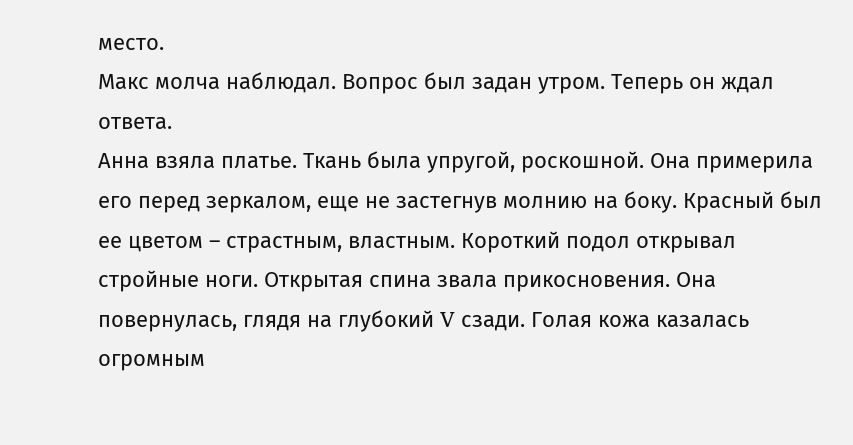место.
Макс молча наблюдал. Вопрос был задан утром. Теперь он ждал ответа.
Анна взяла платье. Ткань была упругой, роскошной. Она примерила его перед зеркалом, еще не застегнув молнию на боку. Красный был ее цветом – страстным, властным. Короткий подол открывал стройные ноги. Открытая спина звала прикосновения. Она повернулась, глядя на глубокий V сзади. Голая кожа казалась огромным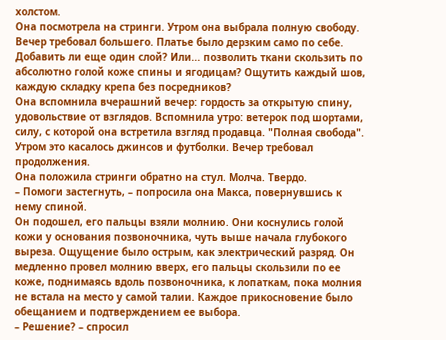холстом.
Она посмотрела на стринги. Утром она выбрала полную свободу. Вечер требовал большего. Платье было дерзким само по себе. Добавить ли еще один слой? Или... позволить ткани скользить по абсолютно голой коже спины и ягодицам? Ощутить каждый шов, каждую складку крепа без посредников?
Она вспомнила вчерашний вечер: гордость за открытую спину, удовольствие от взглядов. Вспомнила утро: ветерок под шортами, силу, с которой она встретила взгляд продавца. "Полная свобода". Утром это касалось джинсов и футболки. Вечер требовал продолжения.
Она положила стринги обратно на стул. Молча. Твердо.
– Помоги застегнуть, – попросила она Макса, повернувшись к нему спиной.
Он подошел, его пальцы взяли молнию. Они коснулись голой кожи у основания позвоночника, чуть выше начала глубокого выреза. Ощущение было острым, как электрический разряд. Он медленно провел молнию вверх, его пальцы скользили по ее коже, поднимаясь вдоль позвоночника, к лопаткам, пока молния не встала на место у самой талии. Каждое прикосновение было обещанием и подтверждением ее выбора.
– Решение? – спросил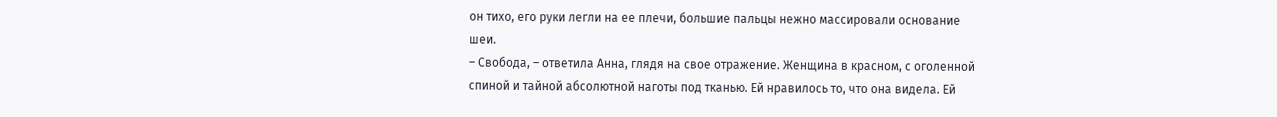он тихо, его руки легли на ее плечи, большие пальцы нежно массировали основание шеи.
– Свобода, – ответила Анна, глядя на свое отражение. Женщина в красном, с оголенной спиной и тайной абсолютной наготы под тканью. Ей нравилось то, что она видела. Ей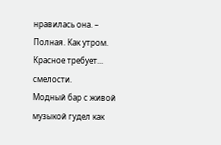нравилась она. – Полная. Как утром. Красное требует... смелости.
Модный бар с живой музыкой гудел как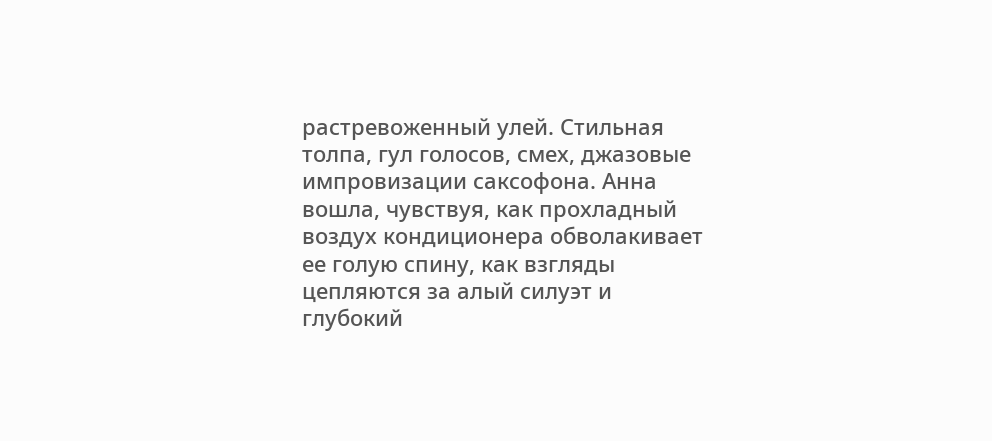растревоженный улей. Стильная толпа, гул голосов, смех, джазовые импровизации саксофона. Анна вошла, чувствуя, как прохладный воздух кондиционера обволакивает ее голую спину, как взгляды цепляются за алый силуэт и глубокий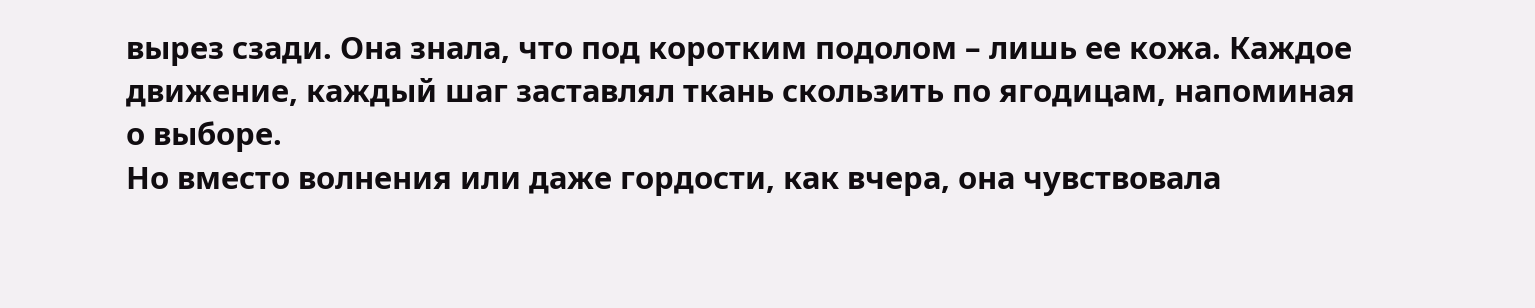вырез сзади. Она знала, что под коротким подолом – лишь ее кожа. Каждое движение, каждый шаг заставлял ткань скользить по ягодицам, напоминая о выборе.
Но вместо волнения или даже гордости, как вчера, она чувствовала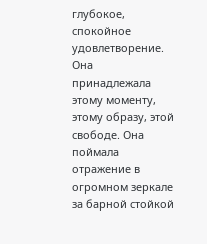глубокое, спокойное удовлетворение. Она принадлежала этому моменту, этому образу, этой свободе. Она поймала отражение в огромном зеркале за барной стойкой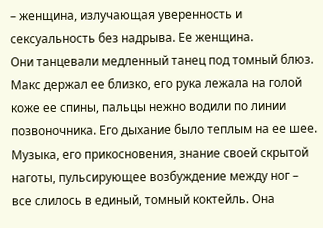– женщина, излучающая уверенность и сексуальность без надрыва. Ее женщина.
Они танцевали медленный танец под томный блюз. Макс держал ее близко, его рука лежала на голой коже ее спины, пальцы нежно водили по линии позвоночника. Его дыхание было теплым на ее шее. Музыка, его прикосновения, знание своей скрытой наготы, пульсирующее возбуждение между ног – все слилось в единый, томный коктейль. Она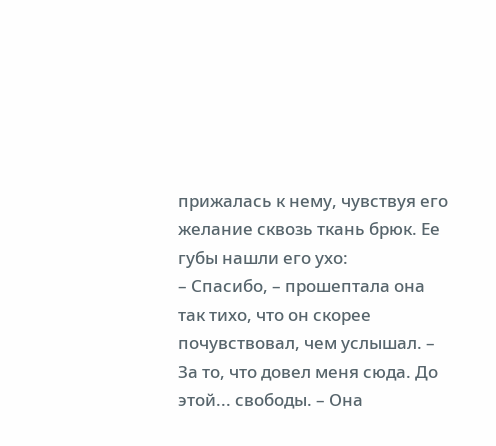прижалась к нему, чувствуя его желание сквозь ткань брюк. Ее губы нашли его ухо:
– Спасибо, – прошептала она так тихо, что он скорее почувствовал, чем услышал. – За то, что довел меня сюда. До этой... свободы. – Она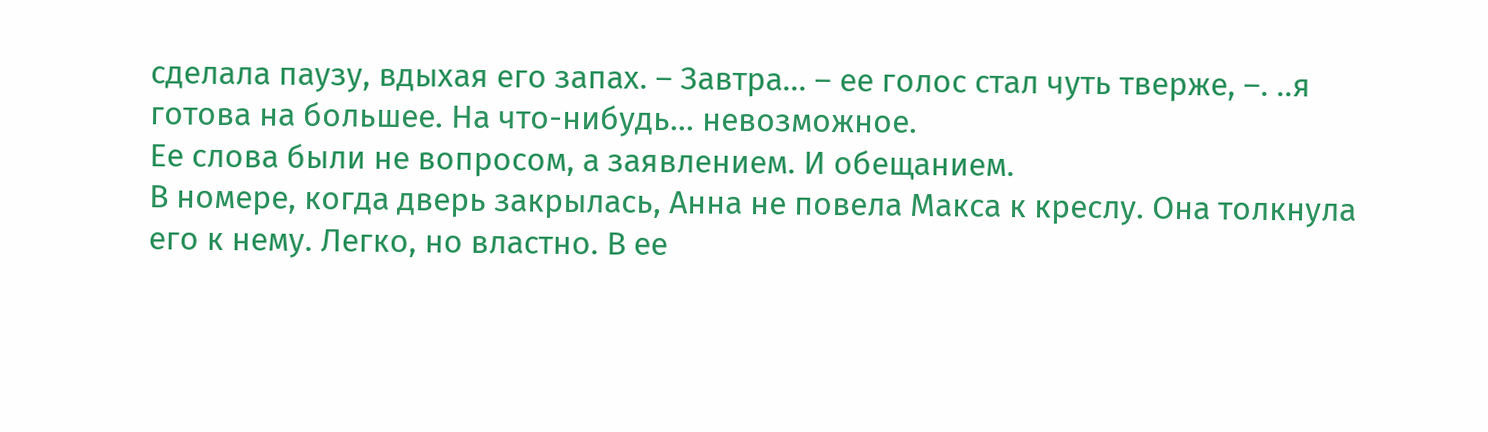сделала паузу, вдыхая его запах. – Завтра... – ее голос стал чуть тверже, –. ..я готова на большее. На что-нибудь... невозможное.
Ее слова были не вопросом, а заявлением. И обещанием.
В номере, когда дверь закрылась, Анна не повела Макса к креслу. Она толкнула его к нему. Легко, но властно. В ее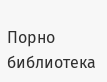Порно библиотека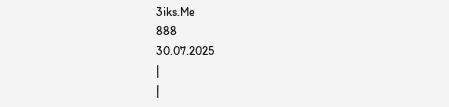3iks.Me
888
30.07.2025
|
|